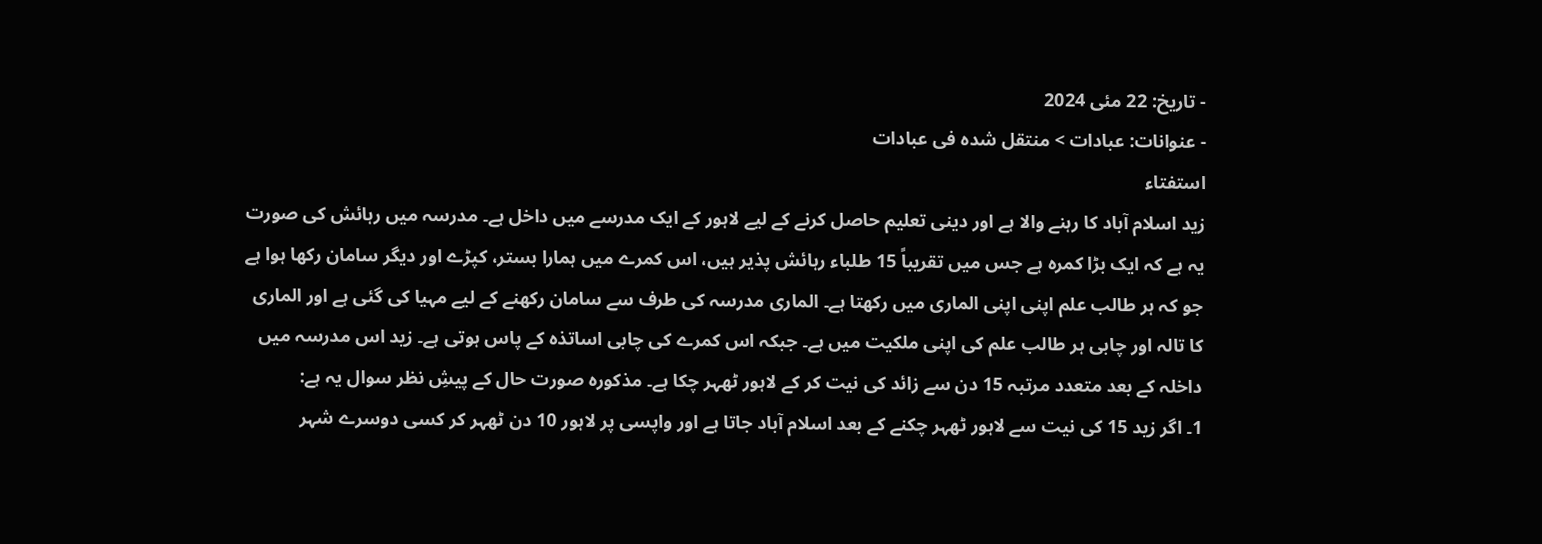- تاریخ: 22 مئی 2024
- عنوانات: عبادات > منتقل شدہ فی عبادات
استفتاء
زید اسلام آباد کا رہنے والا ہے اور دینی تعلیم حاصل کرنے کے لیے لاہور کے ایک مدرسے میں داخل ہے۔ مدرسہ میں رہائش کی صورت یہ ہے کہ ایک بڑا کمرہ ہے جس میں تقریباً 15 طلباء رہائش پذیر ہیں، اس کمرے میں ہمارا بستر، کپڑے اور دیگر سامان رکھا ہوا ہے جو کہ ہر طالب علم اپنی اپنی الماری میں رکھتا ہے۔ الماری مدرسہ کی طرف سے سامان رکھنے کے لیے مہیا کی گئی ہے اور الماری کا تالہ اور چابی ہر طالب علم کی اپنی ملکیت میں ہے۔ جبکہ اس کمرے کی چابی اساتذہ کے پاس ہوتی ہے۔ زید اس مدرسہ میں داخلہ کے بعد متعدد مرتبہ 15 دن سے زائد کی نیت کر کے لاہور ٹھہر چکا ہے۔ مذکورہ صورت حال کے پیشِ نظر سوال یہ ہے:
1۔ اگر زید 15 کی نیت سے لاہور ٹھہر چکنے کے بعد اسلام آباد جاتا ہے اور واپسی پر لاہور 10 دن ٹھہر کر کسی دوسرے شہر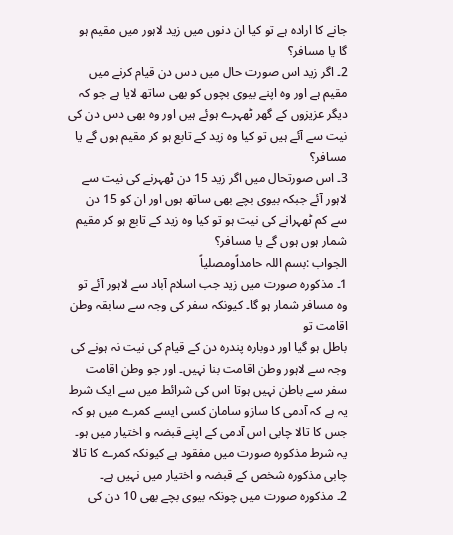جانے کا ارادہ ہے تو کیا ان دنوں میں زید لاہور میں مقیم ہو گا یا مسافر؟
2۔ اگر زید اس صورت حال میں دس دن قیام کرنے میں مقیم ہے اور وہ اپنے بیوی بچوں کو بھی ساتھ لایا ہے جو کہ دیگر عزیزوں کے گھر ٹھہرے ہوئے ہیں اور وہ بھی دس دن کی نیت سے آئے ہیں تو کیا وہ زید کے تابع ہو کر مقیم ہوں گے یا مسافر؟
3۔ اس صورتحال میں اگر زید 15 دن ٹھہرنے کی نیت سے لاہور آئے جبکہ بیوی بچے بھی ساتھ ہوں اور ان کو 15 دن سے کم ٹھہرانے کی نیت ہو تو کیا وہ زید کے تابع ہو کر مقیم شمار ہوں ہوں گے یا مسافر؟
الجواب :بسم اللہ حامداًومصلیاً
1۔ مذکورہ صورت میں زید جب اسلام آباد سے لاہور آئے تو وہ مسافر شمار ہو گا۔ کیونکہ سفر کی وجہ سے سابقہ وطن اقامت تو
باطل ہو گیا اور دوبارہ پندرہ دن کے قیام کی نیت نہ ہونے کی وجہ سے لاہور وطن اقامت بنا نہیں۔ اور جو وطن اقامت سفر سے باطن نہیں ہوتا اس کی شرائط میں سے ایک شرط یہ ہے کہ آدمی کا سازو سامان کسی ایسے کمرے میں ہو کہ جس کا تالا چابی اس آدمی کے اپنے قبضہ و اختیار میں ہو۔ یہ شرط مذکورہ صورت میں مفقود ہے کیونکہ کمرے کا تالا چابی مذکورہ شخص کے قبضہ و اختیار میں نہیں ہے۔
2۔ مذکورہ صورت میں چونکہ بیوی بچے بھی 10 دن کی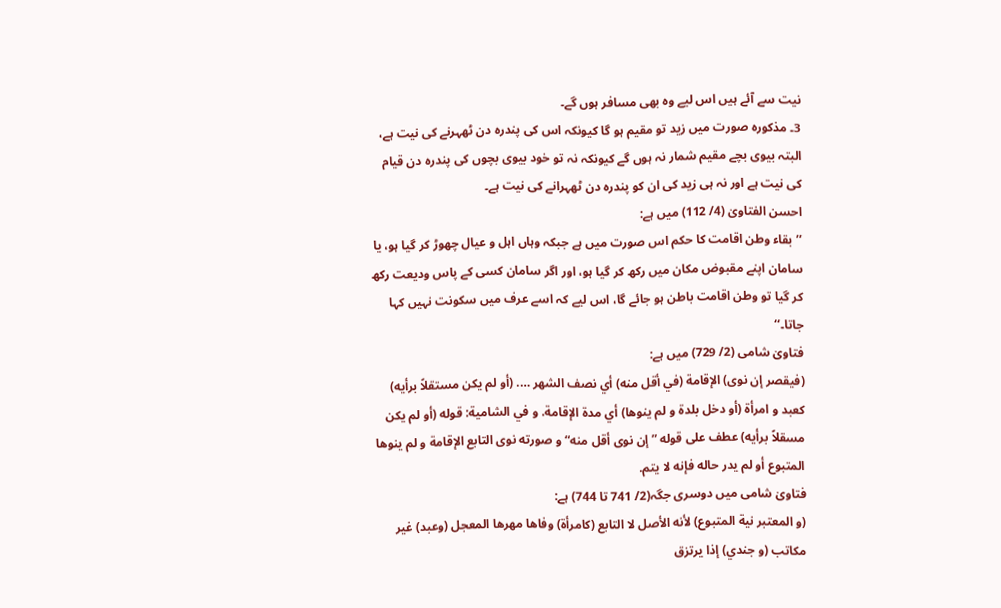نیت سے آئے ہیں اس لیے وہ بھی مسافر ہوں گے۔
3۔ مذکورہ صورت میں زید تو مقیم ہو گا کیونکہ اس کی پندرہ دن ٹھہرنے کی نیت ہے، البتہ بیوی بچے مقیم شمار نہ ہوں گے کیونکہ نہ تو خود بیوی بچوں کی پندرہ دن قیام کی نیت ہے اور نہ ہی زید کی ان کو پندرہ دن ٹھہرانے کی نیت ہے۔
احسن الفتاویٰ (4/ 112) میں ہے:
’’بقاء وطن اقامت کا حکم اس صورت میں ہے جبکہ وہاں اہل و عیال چھوڑ کر گیا ہو، یا سامان اپنے مقبوض مکان میں رکھ کر گیا ہو، اور اگر سامان کسی کے پاس ودیعت رکھ کر گیا تو وطن اقامت باطن ہو جائے گا، اس لیے کہ اسے عرف میں سکونت نہیں کہا جاتا۔‘‘
فتاویٰ شامی (2/ 729) میں ہے:
(فيقصر إن نوى) الإقامة (في أقل منه) أي نصف الشهر …. (أو لم يكن مستقلاً برأيه) كعبد و امرأة (أو دخل بلدة و لم ينوها) أي مدة الإقامة. و في الشامية: قوله (أو لم يكن مسقلاً برأيه) عطف على قوله ”إن نوى أقل منه“ و صورته نوى التابع الإقامة و لم ينوها المتبوع أو لم يدر حاله فإنه لا يتم.
فتاویٰ شامی میں دوسری جگہ(2/ 741 تا 744) ہے:
(و المعتبر نية المتبوع) لأنه الأصل لا التابع (كامرأة) وفاها مهرها المعجل (وعبد) غير مكاتب (و جندي) إذا يرتزق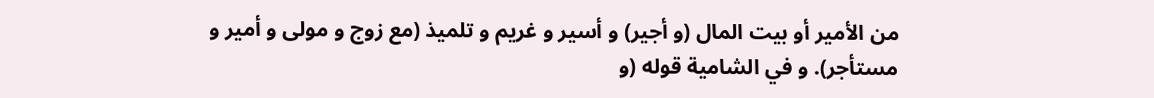من الأمير أو بيت المال (و أجير) و أسير و غريم و تلميذ (مع زوج و مولى و أمير و مستأجر). و في الشامية قوله (و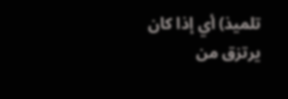تلميذ) أي إذا كان يرتزق من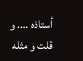أستاذه …. و قلت و مثله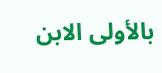بالأولى الابن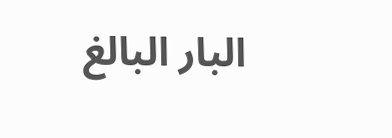البار البالغ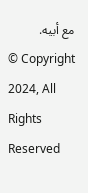مع أبيه.
© Copyright 2024, All Rights Reserved